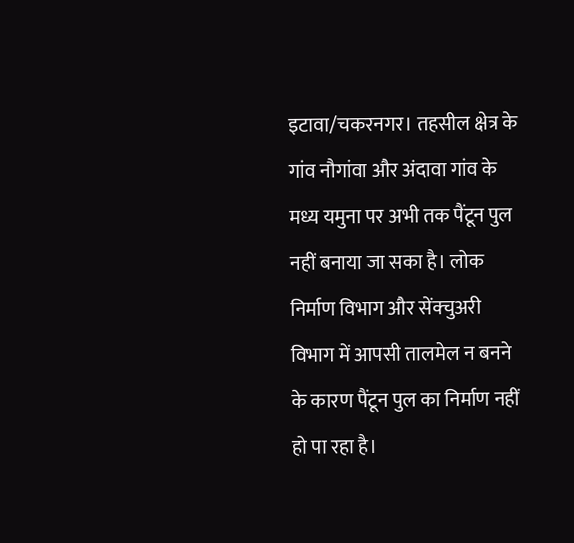इटावा/चकरनगर। तहसील क्षेत्र के गांव नौगांवा और अंदावा गांव के मध्य यमुना पर अभी तक पैंटून पुल नहीं बनाया जा सका है। लोक निर्माण विभाग और सेंक्चुअरी विभाग में आपसी तालमेल न बनने के कारण पैंटून पुल का निर्माण नहीं हो पा रहा है।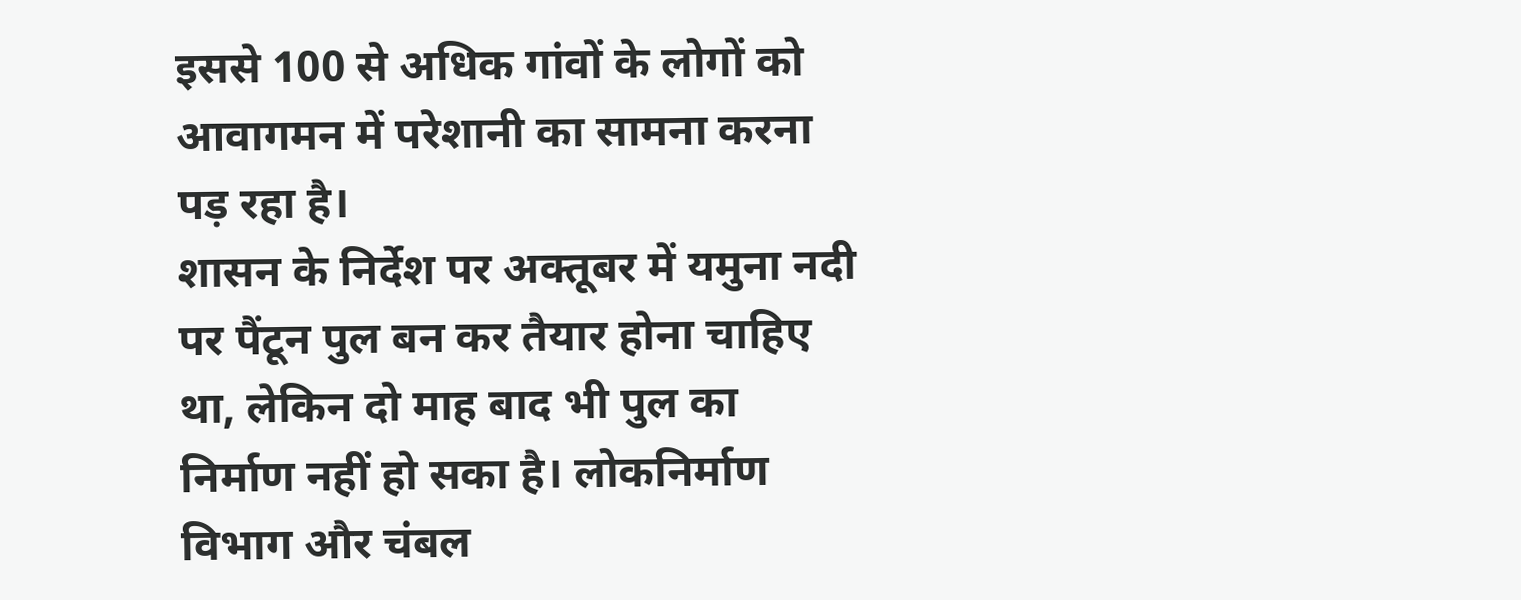इससे 100 से अधिक गांवों के लोगों को आवागमन में परेशानी का सामना करना पड़ रहा है।
शासन के निर्देश पर अक्तूबर में यमुना नदी पर पैंटून पुल बन कर तैयार होना चाहिए था, लेकिन दो माह बाद भी पुल का निर्माण नहीं हो सका है। लोकनिर्माण विभाग और चंबल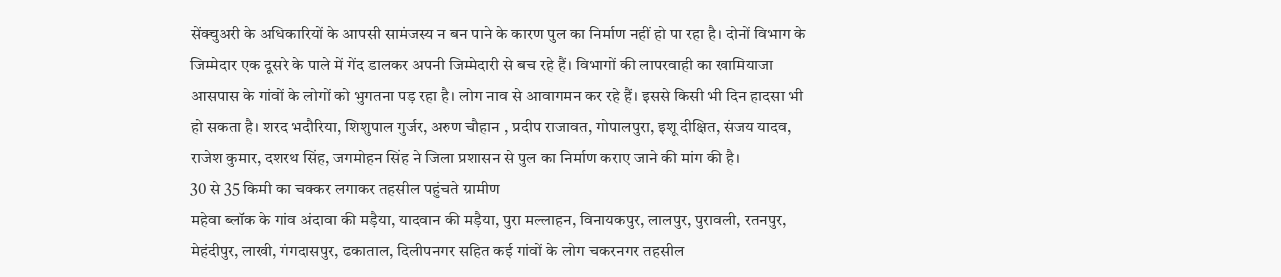सेंक्चुअरी के अधिकारियों के आपसी सामंजस्य न बन पाने के कारण पुल का निर्माण नहीं हो पा रहा है। दोनों विभाग के जिम्मेदार एक दूसरे के पाले में गेंद डालकर अपनी जिम्मेदारी से बच रहे हैं। विभागों की लापरवाही का खामियाजा आसपास के गांवों के लोगों को भुगतना पड़ रहा है। लोग नाव से आवागमन कर रहे हैं। इससे किसी भी दिन हादसा भी हो सकता है। शरद भदौरिया, शिशुपाल गुर्जर, अरुण चौहान , प्रदीप राजावत, गोपालपुरा, इशू दीक्षित, संजय यादव, राजेश कुमार, दशरथ सिंह, जगमोहन सिंह ने जिला प्रशासन से पुल का निर्माण कराए जाने की मांग की है।
30 से 35 किमी का चक्कर लगाकर तहसील पहुंचते ग्रामीण
महेवा ब्लॉक के गांव अंदावा की मड़ैया, यादवान की मड़ैया, पुरा मल्लाहन, विनायकपुर, लालपुर, पुरावली, रतनपुर, मेहंदीपुर, लाखी, गंगदासपुर, ढकाताल, दिलीपनगर सहित कई गांवों के लोग चकरनगर तहसील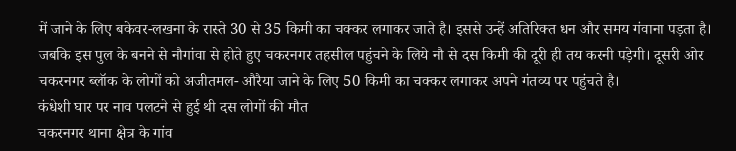में जाने के लिए बकेवर-लखना के रास्ते 30 से 35 किमी का चक्कर लगाकर जाते है। इससे उन्हें अतिरिक्त धन और समय गंवाना पड़ता है। जबकि इस पुल के बनने से नौगांवा से होते हुए चकरनगर तहसील पहुंचने के लिये नौ से दस किमी की दूरी ही तय करनी पड़ेगी। दूसरी ओर चकरनगर ब्लॉक के लोगों को अजीतमल- औरैया जाने के लिए 50 किमी का चक्कर लगाकर अपने गंतव्य पर पहुंचते है।
कंधेशी घार पर नाव पलटने से हुई थी दस लोगों की मौत
चकरनगर थाना क्षेत्र के गांव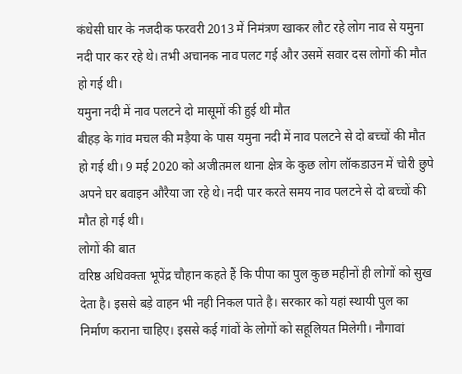कंधेसी घार के नजदीक फरवरी 2013 में निमंत्रण खाकर लौट रहे लोग नाव से यमुना नदी पार कर रहे थे। तभी अचानक नाव पलट गई और उसमें सवार दस लोगों की मौत हो गई थी।
यमुना नदी में नाव पलटने दो मासूमों की हुई थी मौत
बीहड़ के गांव मचल की मड़ैया के पास यमुना नदी में नाव पलटने से दो बच्चों की मौत हो गई थी। 9 मई 2020 को अजीतमल थाना क्षेत्र के कुछ लोग लॉकडाउन में चोरी छुपे अपने घर बवाइन औरैया जा रहे थे। नदी पार करते समय नाव पलटने से दो बच्चों की मौत हो गई थी।
लोगों की बात
वरिष्ठ अधिवक्ता भूपेंद्र चौहान कहते हैं कि पीपा का पुल कुछ महीनों ही लोगों को सुख देता है। इससे बड़े वाहन भी नही निकल पाते है। सरकार को यहां स्थायी पुल का निर्माण कराना चाहिए। इससे कई गांवों के लोगों को सहूलियत मिलेगी। नौगावां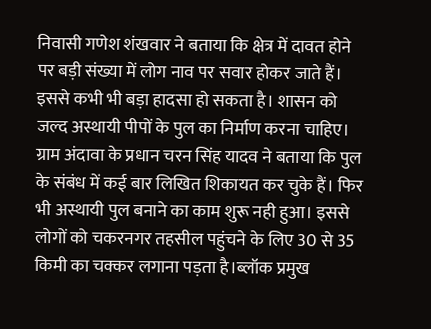निवासी गणेश शंखवार ने बताया कि क्षेत्र में दावत होने पर बड़ी संख्या में लोग नाव पर सवार होकर जाते हैं। इससे कभी भी बड़ा हादसा हो सकता है। शासन को जल्द अस्थायी पीपों के पुल का निर्माण करना चाहिए। ग्राम अंदावा के प्रधान चरन सिंह यादव ने बताया कि पुल के संबंध में कई बार लिखित शिकायत कर चुके हैं। फिर भी अस्थायी पुल बनाने का काम शुरू नही हुआ। इससे लोगों को चकरनगर तहसील पहुंचने के लिए 30 से 35 किमी का चक्कर लगाना पड़ता है।ब्लॉक प्रमुख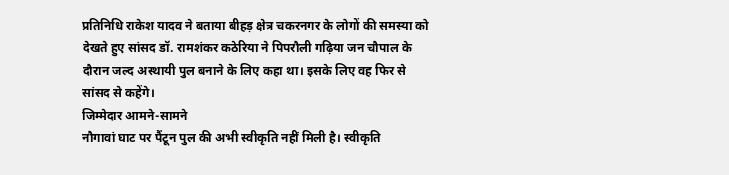प्रतिनिधि राकेश यादव ने बताया बीहड़ क्षेत्र चकरनगर के लोगों की समस्या को देखते हुए सांसद डॉ. रामशंकर कठेरिया ने पिपरौली गढ़िया जन चौपाल के दौरान जल्द अस्थायी पुल बनाने के लिए कहा था। इसके लिए वह फिर से सांसद से कहेंगे।
जिम्मेदार आमने-सामने
नौगावां घाट पर पैंटून पुल की अभी स्वीकृति नहीं मिली है। स्वीकृति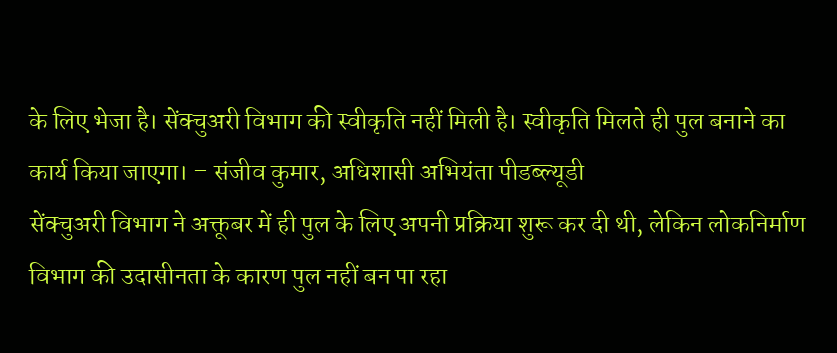के लिए भेजा है। सेंक्चुअरी विभाग की स्वीकृति नहीं मिली है। स्वीकृति मिलते ही पुल बनाने का कार्य किया जाएगा। – संजीव कुमार, अधिशासी अभियंता पीडब्ल्यूडी
सेंक्चुअरी विभाग ने अक्तूबर में ही पुल के लिए अपनी प्रक्रिया शुरू कर दी थी, लेकिन लोकनिर्माण विभाग की उदासीनता के कारण पुल नहीं बन पा रहा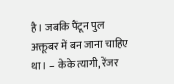है। जबकि पैंटून पुल अक्तूबर में बन जाना चाहिए था। – केके त्यागी, रेंजर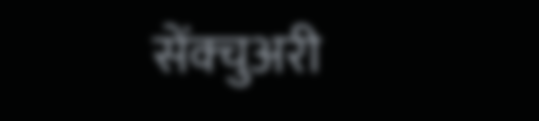सेंक्चुअरी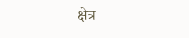क्षेत्र